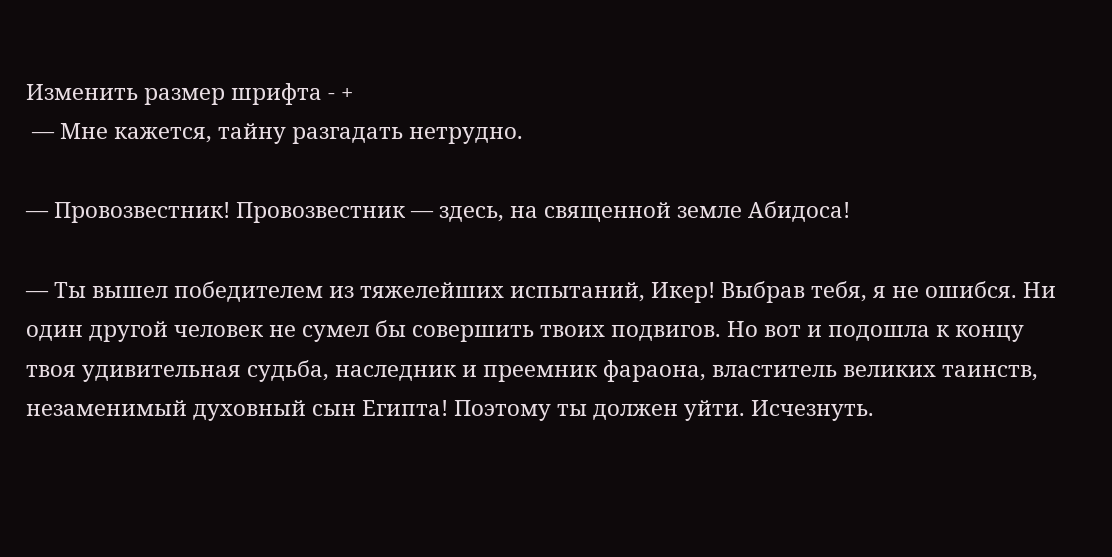Изменить размер шрифта - +
 — Мне кажется, тайну разгадать нетрудно.

— Провозвестник! Провозвестник — здесь, на священной земле Абидоса!

— Ты вышел победителем из тяжелейших испытаний, Икер! Выбрав тебя, я не ошибся. Ни один другой человек не сумел бы совершить твоих подвигов. Но вот и подошла к концу твоя удивительная судьба, наследник и преемник фараона, властитель великих таинств, незаменимый духовный сын Египта! Поэтому ты должен уйти. Исчезнуть.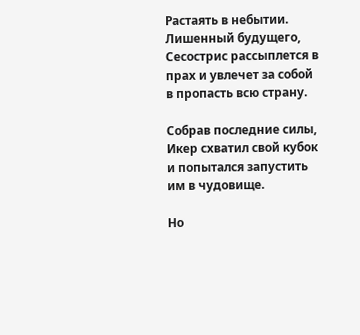Растаять в небытии. Лишенный будущего, Сесострис рассыплется в прах и увлечет за собой в пропасть всю страну.

Собрав последние силы, Икер схватил свой кубок и попытался запустить им в чудовище.

Но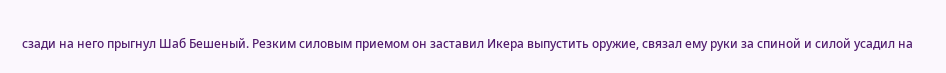сзади на него прыгнул Шаб Бешеный. Резким силовым приемом он заставил Икера выпустить оружие, связал ему руки за спиной и силой усадил на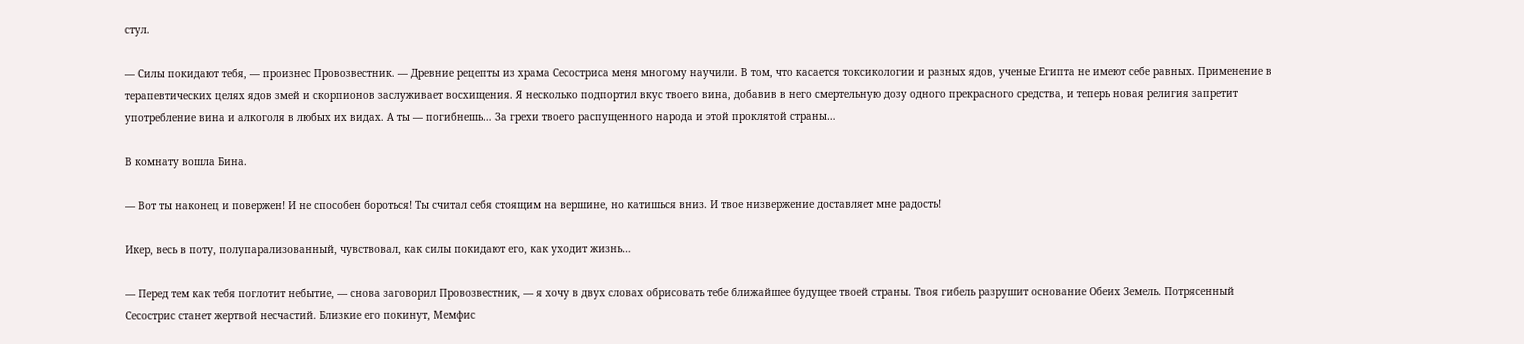стул.

— Силы покидают тебя, — произнес Провозвестник. — Древние рецепты из храма Сесостриса меня многому научили. В том, что касается токсикологии и разных ядов, ученые Египта не имеют себе равных. Применение в терапевтических целях ядов змей и скорпионов заслуживает восхищения. Я несколько подпортил вкус твоего вина, добавив в него смертельную дозу одного прекрасного средства, и теперь новая религия запретит употребление вина и алкоголя в любых их видах. А ты — погибнешь… За грехи твоего распущенного народа и этой проклятой страны…

В комнату вошла Бина.

— Вот ты наконец и повержен! И не способен бороться! Ты считал себя стоящим на вершине, но катишься вниз. И твое низвержение доставляет мне радость!

Икер, весь в поту, полупарализованный, чувствовал, как силы покидают его, как уходит жизнь…

— Перед тем как тебя поглотит небытие, — снова заговорил Провозвестник, — я хочу в двух словах обрисовать тебе ближайшее будущее твоей страны. Твоя гибель разрушит основание Обеих Земель. Потрясенный Сесострис станет жертвой несчастий. Близкие его покинут, Мемфис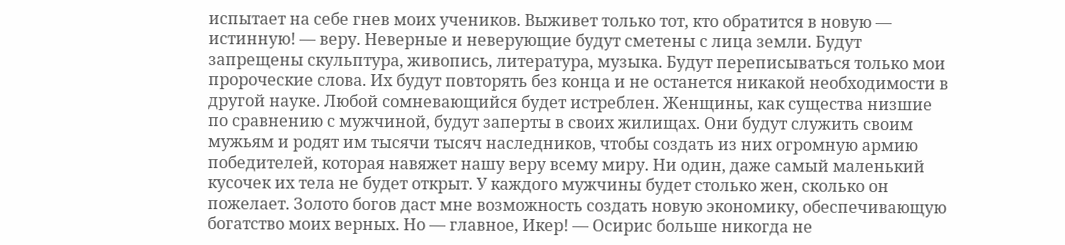испытает на себе гнев моих учеников. Выживет только тот, кто обратится в новую — истинную! — веру. Неверные и неверующие будут сметены с лица земли. Будут запрещены скульптура, живопись, литература, музыка. Будут переписываться только мои пророческие слова. Их будут повторять без конца и не останется никакой необходимости в другой науке. Любой сомневающийся будет истреблен. Женщины, как существа низшие по сравнению с мужчиной, будут заперты в своих жилищах. Они будут служить своим мужьям и родят им тысячи тысяч наследников, чтобы создать из них огромную армию победителей, которая навяжет нашу веру всему миру. Ни один, даже самый маленький кусочек их тела не будет открыт. У каждого мужчины будет столько жен, сколько он пожелает. Золото богов даст мне возможность создать новую экономику, обеспечивающую богатство моих верных. Но — главное, Икер! — Осирис больше никогда не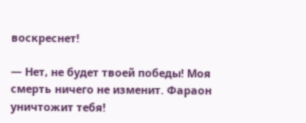воскреснет!

— Нет, не будет твоей победы! Моя смерть ничего не изменит. Фараон уничтожит тебя!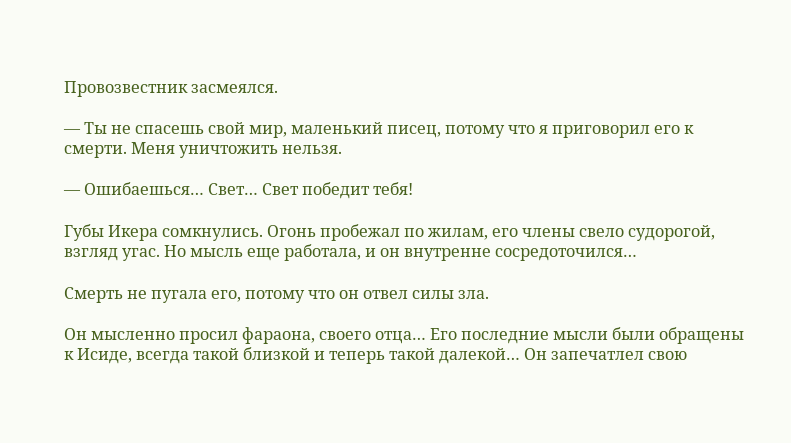Провозвестник засмеялся.

— Ты не спасешь свой мир, маленький писец, потому что я приговорил его к смерти. Меня уничтожить нельзя.

— Ошибаешься… Свет… Свет победит тебя!

Губы Икера сомкнулись. Огонь пробежал по жилам, его члены свело судорогой, взгляд угас. Но мысль еще работала, и он внутренне сосредоточился…

Смерть не пугала его, потому что он отвел силы зла.

Он мысленно просил фараона, своего отца… Его последние мысли были обращены к Исиде, всегда такой близкой и теперь такой далекой… Он запечатлел свою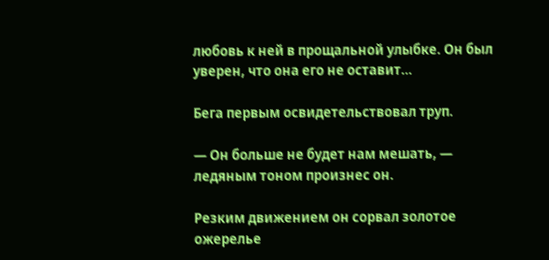любовь к ней в прощальной улыбке. Он был уверен, что она его не оставит…

Бега первым освидетельствовал труп.

— Он больше не будет нам мешать, — ледяным тоном произнес он.

Резким движением он сорвал золотое ожерелье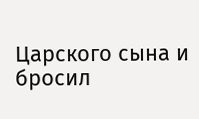Царского сына и бросил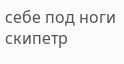себе под ноги скипетр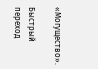«Могущество».

Быстрый переход